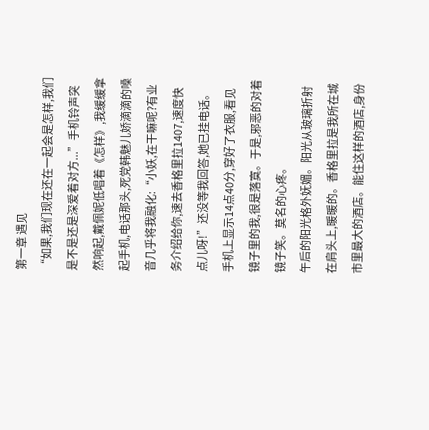第一章 遇见
“如果,我们现在还在一起会是怎样,我们是不是还是深爱着对方...”手机铃声突然响起,戴佩妮低唱着《怎样》,我缓缓拿起手机,电话那头,死党韩魅儿娇滴滴的嗓音几乎将我融化:“小妖,在干嘛呢?有业务介绍给你,速去香格里拉1407,速度快点儿呀!”还没等我回答,她已挂电话。手机上显示14点40分,穿好了衣服,看见镜子里的我,很是落寞。于是,邪恶的对着镜子笑。莫名的心疼。
午后的阳光格外妩媚。阳光从玻璃折射在肩头上,暖暖的。香格里拉是我所在城市里最大的酒店。能住这样的酒店,身份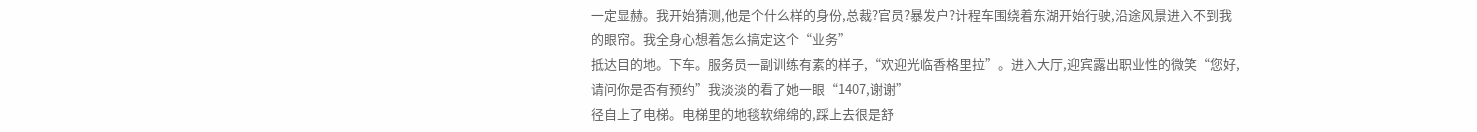一定显赫。我开始猜测,他是个什么样的身份,总裁?官员?暴发户?计程车围绕着东湖开始行驶,沿途风景进入不到我的眼帘。我全身心想着怎么搞定这个“业务”
抵达目的地。下车。服务员一副训练有素的样子,“欢迎光临香格里拉”。进入大厅,迎宾露出职业性的微笑“您好,请问你是否有预约”我淡淡的看了她一眼“1407,谢谢”
径自上了电梯。电梯里的地毯软绵绵的,踩上去很是舒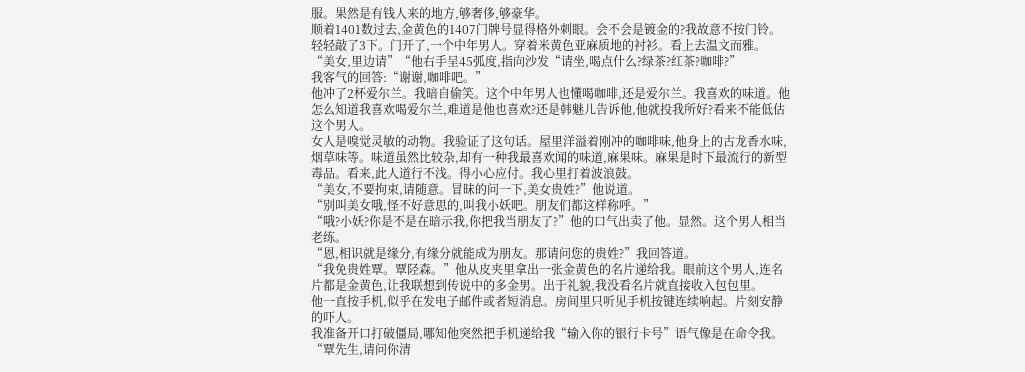服。果然是有钱人来的地方,够奢侈,够豪华。
顺着1401数过去,金黄色的1407门牌号显得格外刺眼。会不会是镀金的?我故意不按门铃。轻轻敲了3下。门开了,一个中年男人。穿着米黄色亚麻质地的衬衫。看上去温文而雅。
“美女,里边请”“他右手呈45弧度,指向沙发“请坐,喝点什么?绿茶?红茶?咖啡?”
我客气的回答:“谢谢,咖啡吧。”
他冲了2杯爱尔兰。我暗自偷笑。这个中年男人也懂喝咖啡,还是爱尔兰。我喜欢的味道。他怎么知道我喜欢喝爱尔兰,难道是他也喜欢?还是韩魅儿告诉他,他就投我所好?看来不能低估这个男人。
女人是嗅觉灵敏的动物。我验证了这句话。屋里洋溢着刚冲的咖啡味,他身上的古龙香水味,烟草味等。味道虽然比较杂,却有一种我最喜欢闻的味道,麻果味。麻果是时下最流行的新型毒品。看来,此人道行不浅。得小心应付。我心里打着波浪鼓。
“美女,不要拘束,请随意。冒昧的问一下,美女贵姓?”他说道。
“别叫美女哦,怪不好意思的,叫我小妖吧。朋友们都这样称呼。”
“哦?小妖?你是不是在暗示我,你把我当朋友了?”他的口气出卖了他。显然。这个男人相当老练。
“恩,相识就是缘分,有缘分就能成为朋友。那请问您的贵姓?”我回答道。
“我免贵姓覃。覃陉森。”他从皮夹里拿出一张金黄色的名片递给我。眼前这个男人,连名片都是金黄色,让我联想到传说中的多金男。出于礼貌,我没看名片就直接收入包包里。
他一直按手机,似乎在发电子邮件或者短消息。房间里只听见手机按键连续响起。片刻安静的吓人。
我准备开口打破僵局,哪知他突然把手机递给我“输入你的银行卡号”语气像是在命令我。
“覃先生,请问你清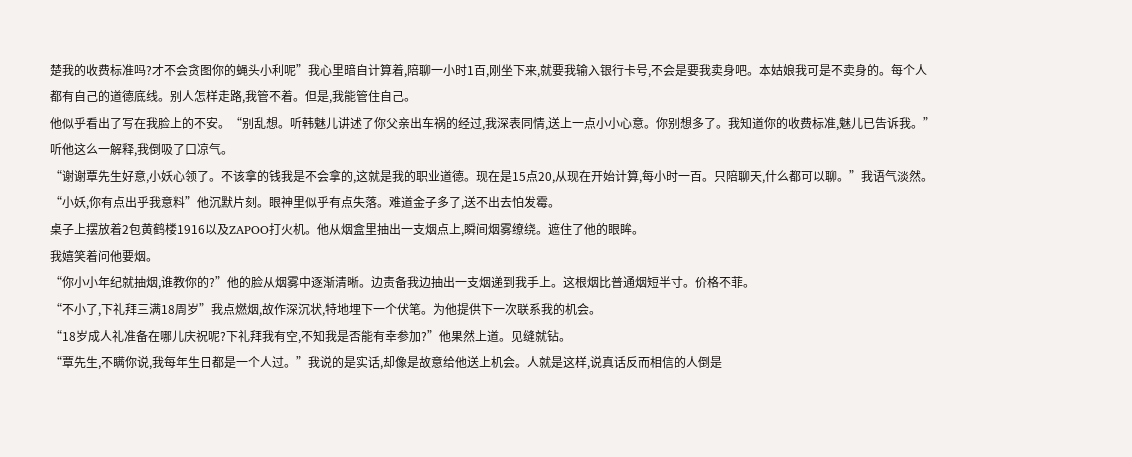楚我的收费标准吗?才不会贪图你的蝇头小利呢”我心里暗自计算着,陪聊一小时1百,刚坐下来,就要我输入银行卡号,不会是要我卖身吧。本姑娘我可是不卖身的。每个人都有自己的道德底线。别人怎样走路,我管不着。但是,我能管住自己。
他似乎看出了写在我脸上的不安。“别乱想。听韩魅儿讲述了你父亲出车祸的经过,我深表同情,送上一点小小心意。你别想多了。我知道你的收费标准,魅儿已告诉我。”听他这么一解释,我倒吸了口凉气。
“谢谢覃先生好意,小妖心领了。不该拿的钱我是不会拿的,这就是我的职业道德。现在是15点20,从现在开始计算,每小时一百。只陪聊天,什么都可以聊。”我语气淡然。
“小妖,你有点出乎我意料”他沉默片刻。眼神里似乎有点失落。难道金子多了,送不出去怕发霉。
桌子上摆放着2包黄鹤楼1916以及ZAPOO打火机。他从烟盒里抽出一支烟点上,瞬间烟雾缭绕。遮住了他的眼眸。
我嬉笑着问他要烟。
“你小小年纪就抽烟,谁教你的?”他的脸从烟雾中逐渐清晰。边责备我边抽出一支烟递到我手上。这根烟比普通烟短半寸。价格不菲。
“不小了,下礼拜三满18周岁”我点燃烟,故作深沉状,特地埋下一个伏笔。为他提供下一次联系我的机会。
“18岁成人礼准备在哪儿庆祝呢?下礼拜我有空,不知我是否能有幸参加?”他果然上道。见缝就钻。
“覃先生,不瞒你说,我每年生日都是一个人过。”我说的是实话,却像是故意给他送上机会。人就是这样,说真话反而相信的人倒是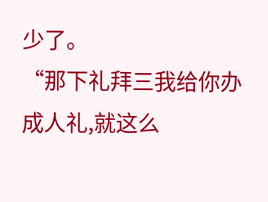少了。
“那下礼拜三我给你办成人礼,就这么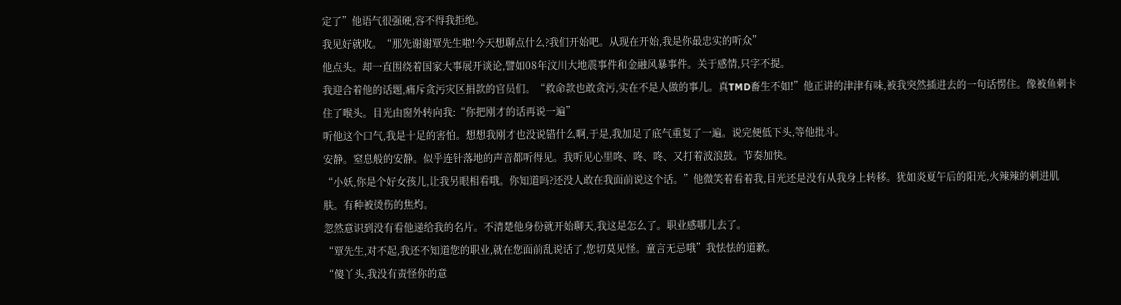定了”他语气很强硬,容不得我拒绝。
我见好就收。“那先谢谢覃先生啦!今天想聊点什么?我们开始吧。从现在开始,我是你最忠实的听众”
他点头。却一直围绕着国家大事展开谈论,譬如08年汶川大地震事件和金融风暴事件。关于感情,只字不提。
我迎合着他的话题,痛斥贪污灾区捐款的官员们。“救命款也敢贪污,实在不是人做的事儿。真TMD畜生不如!”他正讲的津津有味,被我突然插进去的一句话愣住。像被鱼刺卡住了喉头。目光由窗外转向我:“你把刚才的话再说一遍”
听他这个口气,我是十足的害怕。想想我刚才也没说错什么啊,于是,我加足了底气重复了一遍。说完便低下头,等他批斗。
安静。窒息般的安静。似乎连针落地的声音都听得见。我听见心里咚、咚、咚、又打着波浪鼓。节奏加快。
“小妖,你是个好女孩儿,让我另眼相看哦。你知道吗?还没人敢在我面前说这个话。”他微笑着看着我,目光还是没有从我身上转移。犹如炎夏午后的阳光,火辣辣的刺进肌肤。有种被烫伤的焦灼。
忽然意识到没有看他递给我的名片。不清楚他身份就开始聊天,我这是怎么了。职业感哪儿去了。
“覃先生,对不起,我还不知道您的职业,就在您面前乱说话了,您切莫见怪。童言无忌哦”我怯怯的道歉。
“傻丫头,我没有责怪你的意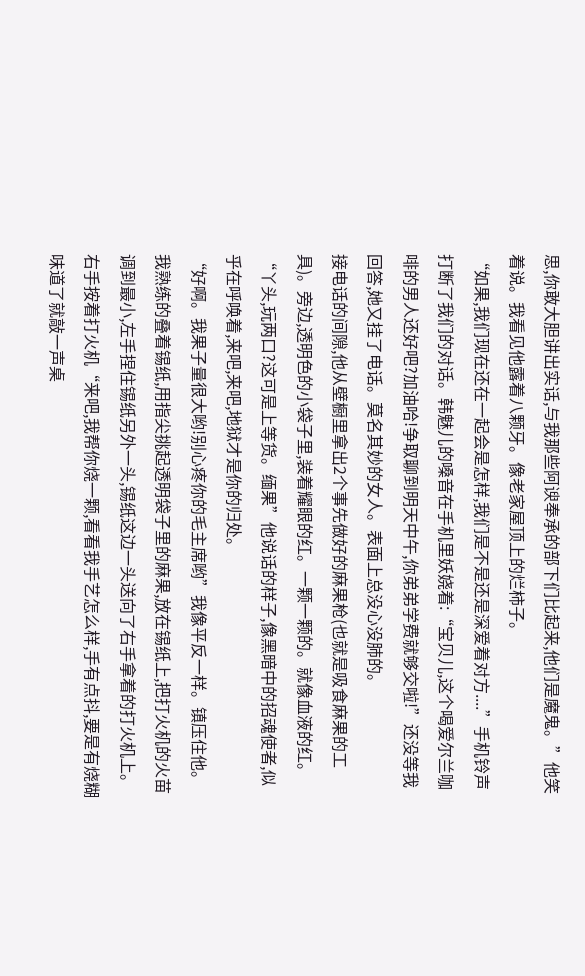思,你敢大胆讲出实话,与我那些阿谀奉承的部下们比起来,他们是魔鬼。”他笑着说。我看见他露着八颗牙。像老家屋顶上的烂柿子。
“如果,我们现在还在一起会是怎样,我们是不是还是深爱着对方....”手机铃声打断了我们的对话。韩魅儿的嗓音在手机里妖娆着:“宝贝儿,这个喝爱尔兰咖啡的男人还好吧?加油哈!争取聊到明天中午,你弟弟学费就够交啦!”还没等我回答,她又挂了电话。莫名其妙的女人。表面上总没心没肺的。
接电话的间隙,他从壁橱里拿出2个事先做好的麻果枪(也就是吸食麻果的工具)。旁边,透明色的小袋子里,装着耀眼的红。一颗一颗的。就像血液的红。
“丫头,玩两口?这可是上等货。缅果”他说话的样子,像黑暗中的招魂使者,似乎在呼唤着,来吧,来吧,地狱才是你的归处。
“好啊。我果子量很大哟!别心疼你的毛主席哟”我像平反一样。镇压住他。
我熟练的叠着锡纸,用指尖挑起透明袋子里的麻果,放在锡纸上,把打火机的火苗调到最小,左手捏住锡纸另外一头,锡纸这边一头送向了右手拿着的打火机上。右手按着打火机“来吧,我帮你烧一颗,看看我手艺怎么样,手有点抖,要是有烧糊味道了就敲一声桌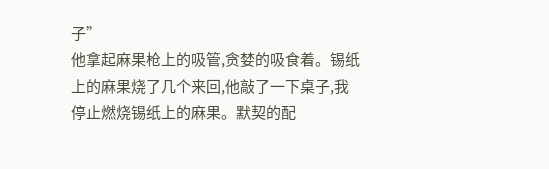子”
他拿起麻果枪上的吸管,贪婪的吸食着。锡纸上的麻果烧了几个来回,他敲了一下桌子,我停止燃烧锡纸上的麻果。默契的配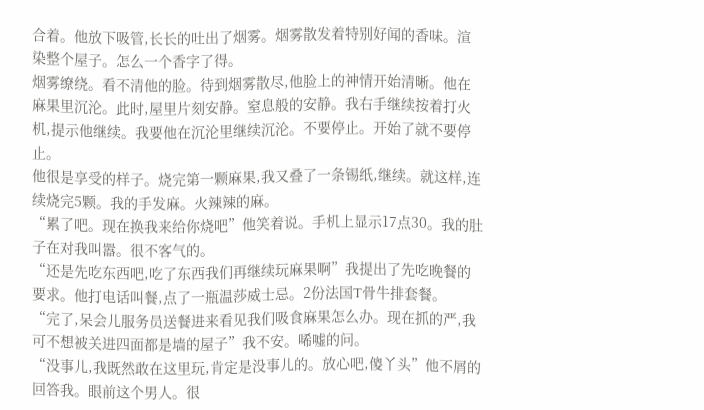合着。他放下吸管,长长的吐出了烟雾。烟雾散发着特别好闻的香味。渲染整个屋子。怎么一个香字了得。
烟雾缭绕。看不清他的脸。待到烟雾散尽,他脸上的神情开始清晰。他在麻果里沉沦。此时,屋里片刻安静。窒息般的安静。我右手继续按着打火机,提示他继续。我要他在沉沦里继续沉沦。不要停止。开始了就不要停止。
他很是享受的样子。烧完第一颗麻果,我又叠了一条锡纸,继续。就这样,连续烧完5颗。我的手发麻。火辣辣的麻。
“累了吧。现在换我来给你烧吧”他笑着说。手机上显示17点30。我的肚子在对我叫嚣。很不客气的。
“还是先吃东西吧,吃了东西我们再继续玩麻果啊”我提出了先吃晚餐的要求。他打电话叫餐,点了一瓶温莎威士忌。2份法国T骨牛排套餐。
“完了,呆会儿服务员送餐进来看见我们吸食麻果怎么办。现在抓的严,我可不想被关进四面都是墙的屋子”我不安。唏嘘的问。
“没事儿,我既然敢在这里玩,肯定是没事儿的。放心吧,傻丫头”他不屑的回答我。眼前这个男人。很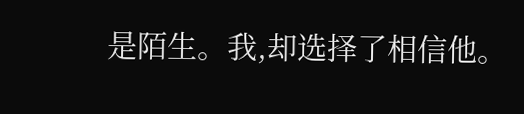是陌生。我,却选择了相信他。